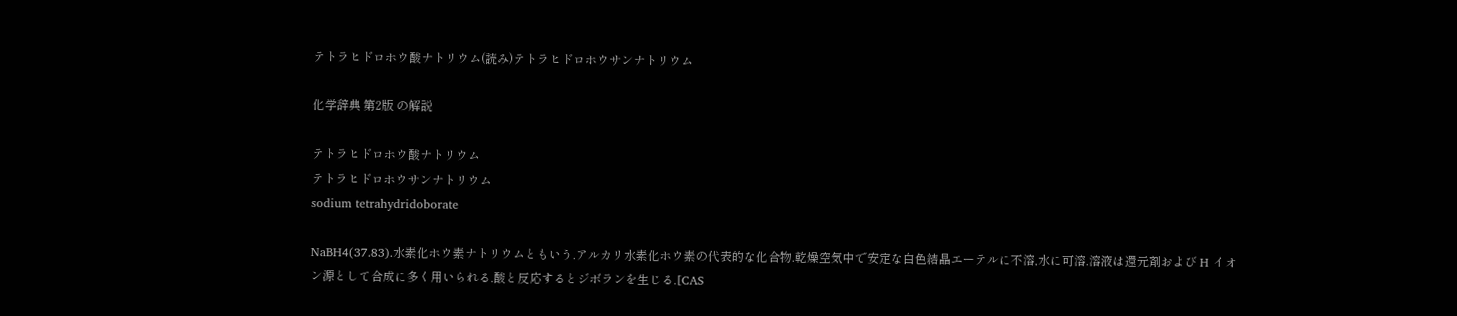テトラヒドロホウ酸ナトリウム(読み)テトラヒドロホウサンナトリウム

化学辞典 第2版 の解説

テトラヒドロホウ酸ナトリウム
テトラヒドロホウサンナトリウム
sodium tetrahydridoborate

NaBH4(37.83).水素化ホウ素ナトリウムともいう.アルカリ水素化ホウ素の代表的な化合物.乾燥空気中で安定な白色結晶エーテルに不溶,水に可溶.溶液は還元剤および H イオン源として合成に多く用いられる.酸と反応するとジボランを生じる.[CAS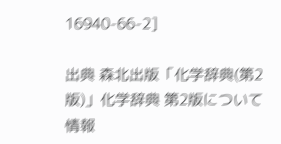16940-66-2]

出典 森北出版「化学辞典(第2版)」化学辞典 第2版について 情報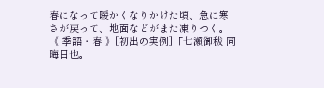春になって暖かくなりかけた頃、急に寒さが戻って、地面などがまた凍りつく。《 季語・春 》[初出の実例]「七瀬御秡 同晦日也。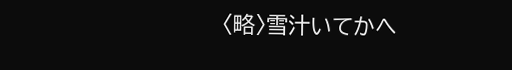〈略〉雪汁いてかへ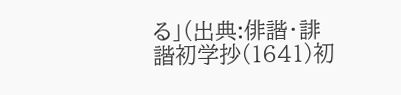る」(出典:俳諧・誹諧初学抄(1641)初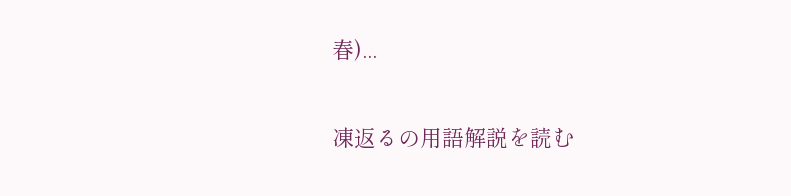春)...

凍返るの用語解説を読む